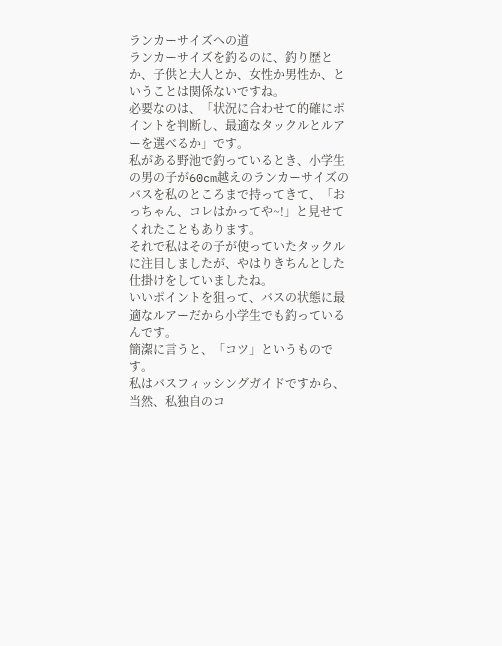ランカーサイズへの道
ランカーサイズを釣るのに、釣り歴とか、子供と大人とか、女性か男性か、ということは関係ないですね。
必要なのは、「状況に合わせて的確にポイントを判断し、最適なタックルとルアーを選べるか」です。
私がある野池で釣っているとき、小学生の男の子が60cm越えのランカーサイズのバスを私のところまで持ってきて、「おっちゃん、コレはかってや~!」と見せてくれたこともあります。
それで私はその子が使っていたタックルに注目しましたが、やはりきちんとした仕掛けをしていましたね。
いいポイントを狙って、バスの状態に最適なルアーだから小学生でも釣っているんです。
簡潔に言うと、「コツ」というものです。
私はバスフィッシングガイドですから、当然、私独自のコ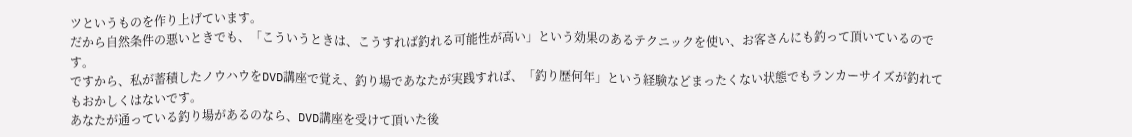ツというものを作り上げています。
だから自然条件の悪いときでも、「こういうときは、こうすれば釣れる可能性が高い」という効果のあるテクニックを使い、お客さんにも釣って頂いているのです。
ですから、私が蓄積したノウハウをDVD講座で覚え、釣り場であなたが実践すれば、「釣り歴何年」という経験などまったくない状態でもランカーサイズが釣れてもおかしくはないです。
あなたが通っている釣り場があるのなら、DVD講座を受けて頂いた後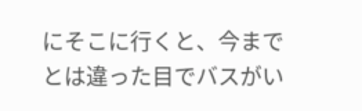にそこに行くと、今までとは違った目でバスがい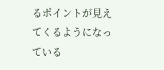るポイントが見えてくるようになっている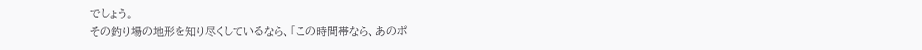でしょう。
その釣り場の地形を知り尽くしているなら、「この時間帯なら、あのポ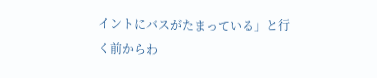イントにバスがたまっている」と行く前からわ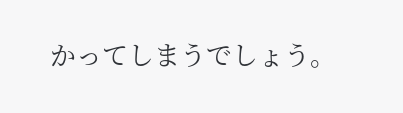かってしまうでしょう。